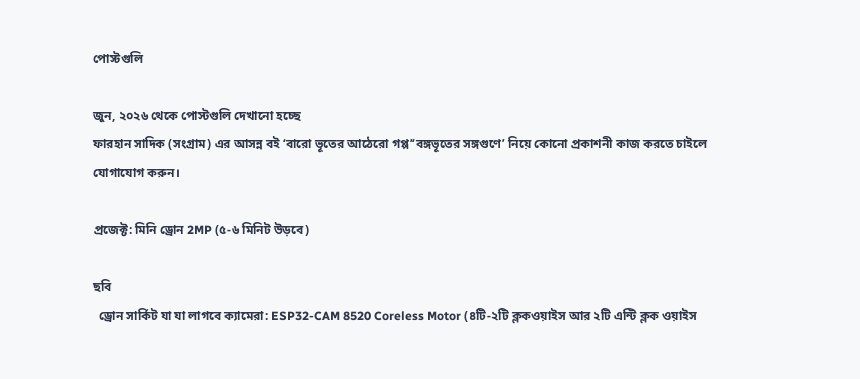পোস্টগুলি

জুন, ২০২৬ থেকে পোস্টগুলি দেখানো হচ্ছে
ফারহান সাদিক (সংগ্রাম) এর আসন্ন বই ‘বারো ভূতের আঠেরো গপ্প’‘বঙ্গভূতের সঙ্গগুণে’ নিয়ে কোনো প্রকাশনী কাজ করতে চাইলে যোগাযোগ করুন।

প্রজেক্ট: মিনি ড্রোন 2MP (৫-৬ ‍মিনিট উড়বে)

ছবি
  ড্রোন সার্কিট যা যা লাগবে ক্যামেরা: ESP32-CAM 8520 Coreless Motor (৪টি-২টি ক্লকওয়াইস আর ২টি এন্টি ক্লক ওয়াইস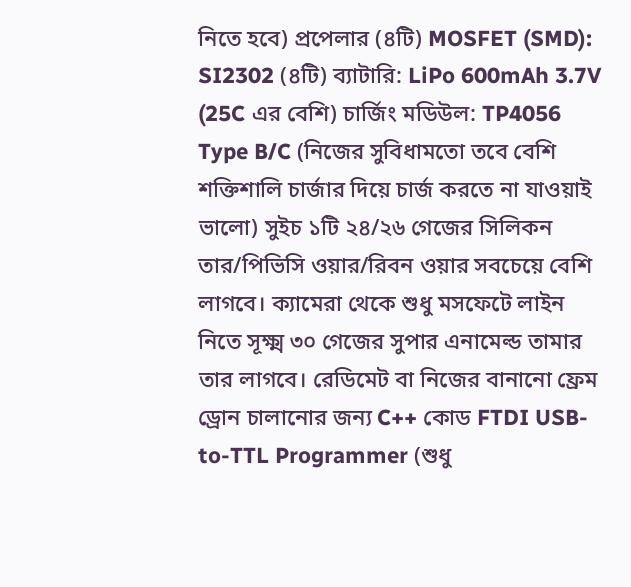নিতে হবে) প্রপেলার (৪টি) MOSFET (SMD): SI2302 (৪টি) ব্যাটারি: LiPo 600mAh 3.7V (25C এর বেশি) চার্জিং মডিউল: TP4056 Type B/C (নিজের সুবিধামতো তবে বেশি শক্তিশালি চার্জার দিয়ে চার্জ করতে না যাওয়াই ভালো) সুইচ ১টি ২৪/২৬ গেজের সিলিকন তার/পিভিসি ওয়ার/রিবন ওয়ার সবচেয়ে বেশি লাগবে। ক্যামেরা থেকে শুধু মসফেটে লাইন নিতে সূক্ষ্ম ৩০ গেজের সুপার এনামেল্ড তামার তার লাগবে। রেডিমেট বা নিজের বানানো ফ্রেম ড্রোন চালানোর জন্য C++ কোড FTDI USB-to-TTL Programmer (শুধু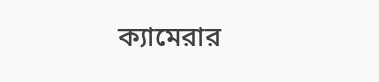ক্যামেরার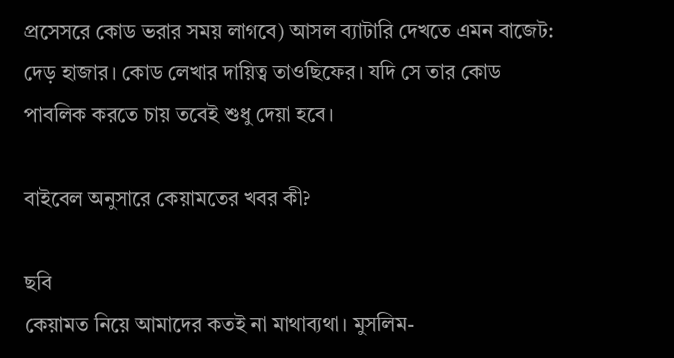প্রসেসরে কোড ভরার সময় লাগবে) আসল ব্যাটারি দেখতে এমন বাজেট: দেড় হাজার। কোড লেখার দায়িত্ব তাওছিফের। যদি সে তার কোড পাবলিক করতে চায় তবেই শুধু দেয়া হবে।

বাইবেল অনুসারে কেয়ামতের খবর কী?

ছবি
কেয়ামত নিয়ে আমাদের কতই না মাথাব্যথা। মুসলিম-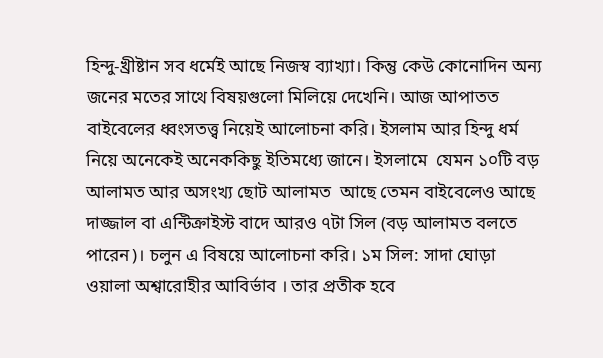হিন্দু-খ্রীষ্টান সব ধর্মেই আছে নিজস্ব ব্যাখ্যা। কিন্তু কেউ কোনোদিন অন্য জনের মতের সাথে বিষয়গুলো মিলিয়ে দেখেনি। আজ আপাতত বাইবেলের ধ্বংসতত্ত্ব নিয়েই আলোচনা করি। ইসলাম আর হিন্দু ধর্ম নিয়ে অনেকেই অনেককিছু ইতিমধ্যে জানে। ইসলামে  যেমন ১০টি বড় আলামত আর অসংখ্য ছোট আলামত  আছে তেমন বাইবেলেও আছে দাজ্জাল বা এন্টিক্রাইস্ট বাদে আরও ৭টা সিল (বড় আলামত বলতে পারেন)। চলুন এ বিষয়ে আলোচনা করি। ১ম সিল: সাদা ঘোড়া ওয়ালা অশ্বারোহীর আবির্ভাব । তার প্রতীক হবে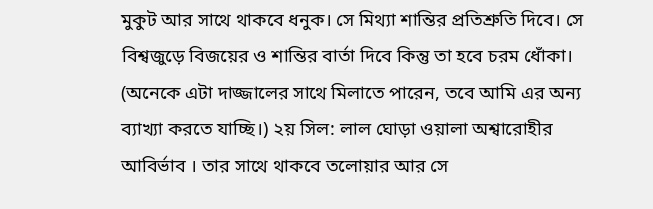মুকুট আর সাথে থাকবে ধনুক। সে মিথ্যা শান্তির প্রতিশ্রুতি দিবে। সে বিশ্বজুড়ে বিজয়ের ও শান্তির বার্তা দিবে কিন্তু তা হবে চরম ধোঁকা। (অনেকে এটা দাজ্জালের সাথে মিলাতে পারেন, তবে আমি এর অন্য ব্যাখ্যা করতে যাচ্ছি।) ২য় সিল: লাল ঘোড়া ওয়ালা অশ্বারোহীর আবির্ভাব । তার সাথে থাকবে তলোয়ার আর সে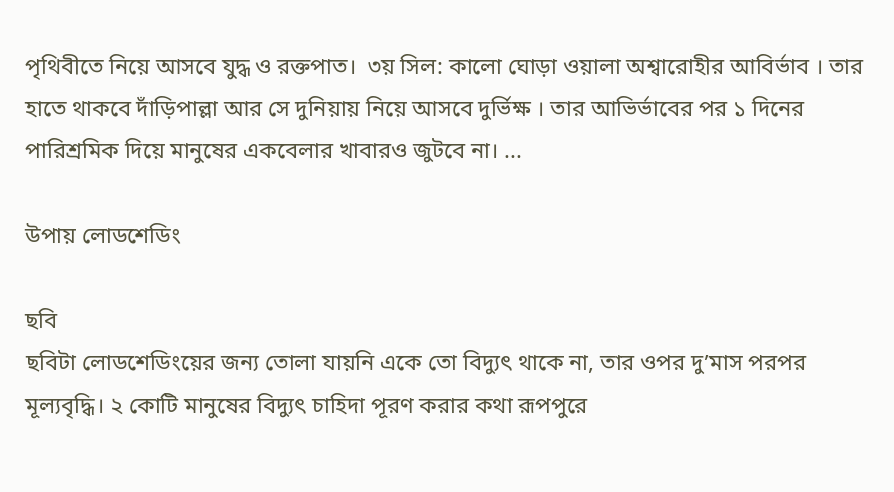পৃথিবীতে নিয়ে আসবে যুদ্ধ ও রক্তপাত।  ৩য় সিল: কালো ঘোড়া ওয়ালা অশ্বারোহীর আবির্ভাব । তার হাতে থাকবে দাঁড়িপাল্লা আর সে দুনিয়ায় নিয়ে আসবে দুর্ভিক্ষ । তার আভির্ভাবের পর ১ দিনের পারিশ্রমিক দিয়ে মানুষের একবেলার খাবারও জুটবে না। ...

উপায় লোডশেডিং

ছবি
ছবিটা লোডশেডিংয়ের জন্য তোলা যায়নি একে তো বিদ্যুৎ থাকে না, তার ওপর দু’মাস পরপর মূল্যবৃদ্ধি। ২ কোটি মানুষের বিদ্যুৎ চাহিদা পূরণ করার কথা রূপপুরে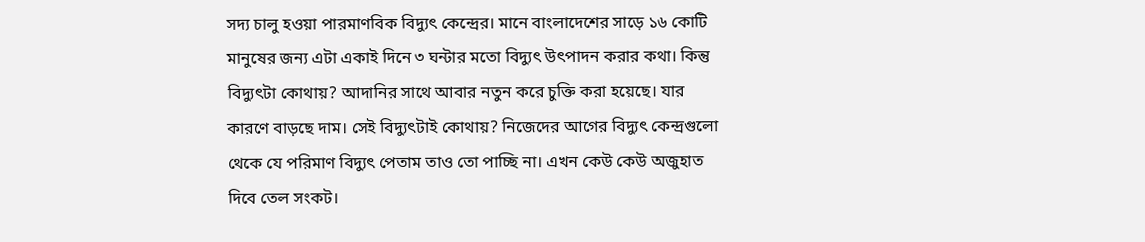সদ্য চালু হওয়া পারমাণবিক বিদ্যুৎ কেন্দ্রের। মানে বাংলাদেশের সাড়ে ১৬ কোটি মানুষের জন্য এটা একাই দিনে ৩ ঘন্টার মতো বিদ্যুৎ উৎপাদন করার কথা। কিন্তু বিদ্যুৎটা কোথায়? আদানির সাথে আবার নতুন করে চুক্তি করা হয়েছে। যার কারণে বাড়ছে দাম। সেই বিদ্যুৎটাই কোথায়? নিজেদের আগের বিদ্যুৎ কেন্দ্রগুলো থেকে যে পরিমাণ বিদ্যুৎ পেতাম তাও তো পাচ্ছি না। এখন কেউ কেউ অজুহাত দিবে তেল সংকট।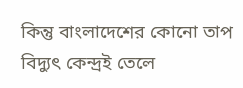কিন্তু বাংলাদেশের কোনো তাপ বিদ্যুৎ কেন্দ্রই তেলে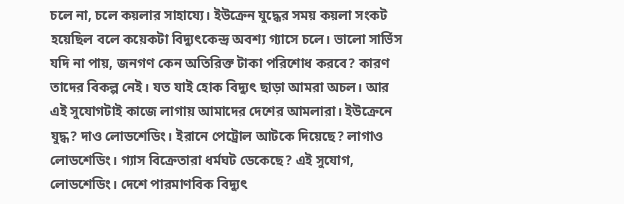চলে না, চলে কয়লার সাহায্যে। ইউক্রেন যুদ্ধের সময় কয়লা সংকট হয়েছিল বলে কয়েকটা বিদ্যুৎকেন্দ্র অবশ্য গ্যাসে চলে। ভালো সার্ভিস যদি না পায়, জনগণ কেন অতিরিক্ত টাকা পরিশোধ করবে? কারণ তাদের বিকল্প নেই। যত যাই হোক বিদ্যুৎ ছাড়া আমরা অচল। আর এই সুযোগটাই কাজে লাগায় আমাদের দেশের আমলারা। ইউক্রেনে যুদ্ধ? দাও লোডশেডিং। ইরানে পেট্রোল আটকে দিয়েছে? লাগাও লোডশেডিং। গ্যাস বিক্রেতারা ধর্মঘট ডেকেছে? এই সুযোগ, লোডশেডিং। দেশে পারমাণবিক বিদ্যুৎ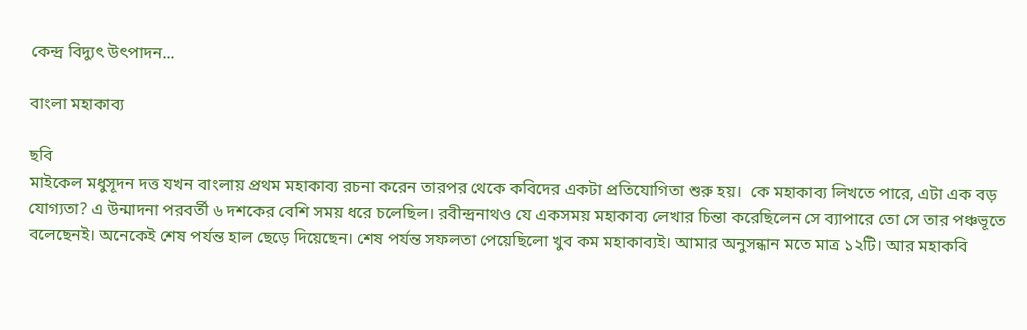কেন্দ্র বিদ্যুৎ উৎপাদন...

বাংলা মহাকাব্য

ছবি
মাইকেল মধুসূদন দত্ত যখন বাংলায় প্রথম মহাকাব্য রচনা করেন তারপর থেকে কবিদের একটা প্রতিযোগিতা শুরু হয়।  কে মহাকাব্য লিখতে পারে, এটা এক বড় যোগ্যতা? এ উন্মাদনা পরবর্তী ৬ দশকের বেশি সময় ধরে চলেছিল। রবীন্দ্রনাথও যে একসময় মহাকাব্য লেখার চিন্তা করেছিলেন সে ব্যাপারে তো সে তার পঞ্চভূতে বলেছেনই। অনেকেই শেষ পর্যন্ত হাল ছেড়ে দিয়েছেন। শেষ পর্যন্ত সফলতা পেয়েছিলো খুব কম মহাকাব্যই। আমার অনুসন্ধান মতে মাত্র ১২টি। আর মহাকবি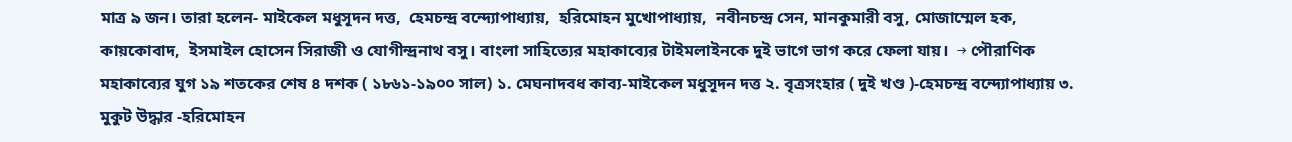মাত্র ৯ জন। তারা হলেন- মাইকেল মধুসূদন দত্ত,  হেমচন্দ্র বন্দ্যোপাধ্যায়,  হরিমোহন মুখোপাধ্যায়,  নবীনচন্দ্র সেন, মানকুমারী বসু, মোজাম্মেল হক, কায়কোবাদ,  ইসমাইল হোসেন সিরাজী ও যোগীন্দ্রনাথ বসু। বাংলা সাহিত্যের মহাকাব্যের টাইমলাইনকে দুই ভাগে ভাগ করে ফেলা যায়।  → পৌরাণিক মহাকাব্যের যুগ ১৯ শতকের শেষ ৪ দশক ( ১৮৬১-১৯০০ সাল) ১. মেঘনাদবধ কাব্য-মাইকেল মধুসূদন দত্ত ২. বৃত্রসংহার ( দুই খণ্ড )-হেমচন্দ্র বন্দ্যোপাধ্যায় ৩. মুকুট উদ্ধার -হরিমোহন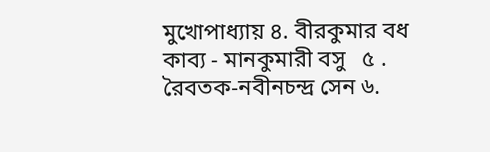মুখোপাধ্যায় ৪. বীরকুমার বধ কাব্য - মানকুমারী বসু   ৫ . রৈবতক-নবীনচন্দ্র সেন ৬.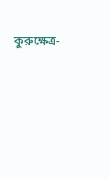কুরুক্ষেত্র-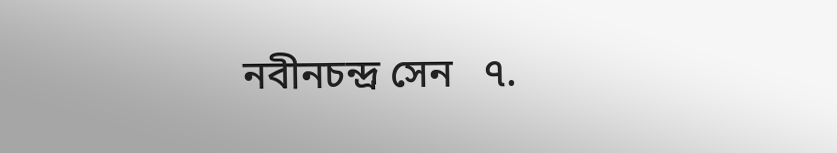নবীনচন্দ্র সেন   ৭.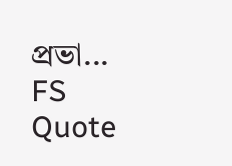প্রভা...
FS Quote